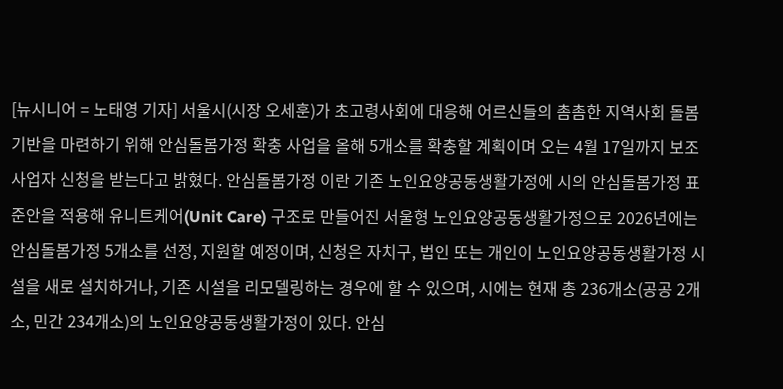[뉴시니어 = 노태영 기자] 서울시(시장 오세훈)가 초고령사회에 대응해 어르신들의 촘촘한 지역사회 돌봄기반을 마련하기 위해 안심돌봄가정 확충 사업을 올해 5개소를 확충할 계획이며 오는 4월 17일까지 보조사업자 신청을 받는다고 밝혔다. 안심돌봄가정 이란 기존 노인요양공동생활가정에 시의 안심돌봄가정 표준안을 적용해 유니트케어(Unit Care) 구조로 만들어진 서울형 노인요양공동생활가정으로 2026년에는 안심돌봄가정 5개소를 선정, 지원할 예정이며, 신청은 자치구, 법인 또는 개인이 노인요양공동생활가정 시설을 새로 설치하거나, 기존 시설을 리모델링하는 경우에 할 수 있으며, 시에는 현재 총 236개소(공공 2개소, 민간 234개소)의 노인요양공동생활가정이 있다. 안심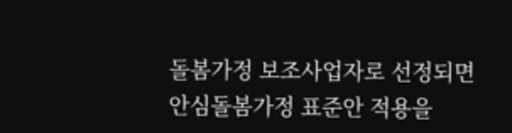돌봄가정 보조사업자로 선정되면 안심돌봄가정 표준안 적용을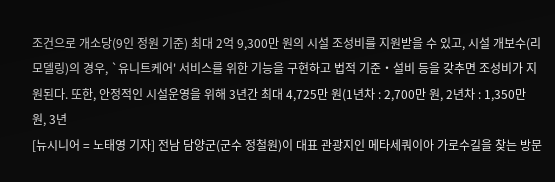조건으로 개소당(9인 정원 기준) 최대 2억 9,300만 원의 시설 조성비를 지원받을 수 있고, 시설 개보수(리모델링)의 경우, `유니트케어' 서비스를 위한 기능을 구현하고 법적 기준‧설비 등을 갖추면 조성비가 지원된다. 또한, 안정적인 시설운영을 위해 3년간 최대 4,725만 원(1년차 : 2,700만 원, 2년차 : 1,350만 원, 3년
[뉴시니어 = 노태영 기자] 전남 담양군(군수 정철원)이 대표 관광지인 메타세쿼이아 가로수길을 찾는 방문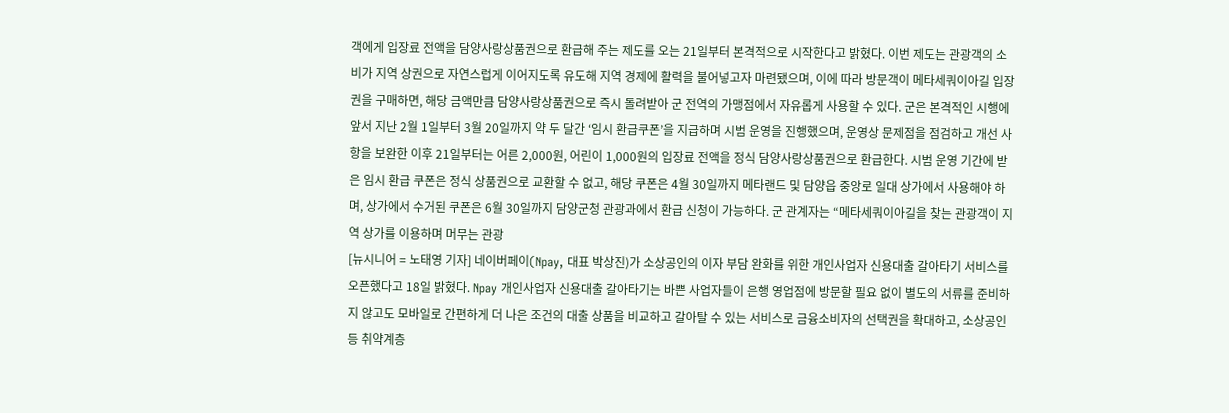객에게 입장료 전액을 담양사랑상품권으로 환급해 주는 제도를 오는 21일부터 본격적으로 시작한다고 밝혔다. 이번 제도는 관광객의 소비가 지역 상권으로 자연스럽게 이어지도록 유도해 지역 경제에 활력을 불어넣고자 마련됐으며, 이에 따라 방문객이 메타세쿼이아길 입장권을 구매하면, 해당 금액만큼 담양사랑상품권으로 즉시 돌려받아 군 전역의 가맹점에서 자유롭게 사용할 수 있다. 군은 본격적인 시행에 앞서 지난 2월 1일부터 3월 20일까지 약 두 달간 ‘임시 환급쿠폰’을 지급하며 시범 운영을 진행했으며, 운영상 문제점을 점검하고 개선 사항을 보완한 이후 21일부터는 어른 2,000원, 어린이 1,000원의 입장료 전액을 정식 담양사랑상품권으로 환급한다. 시범 운영 기간에 받은 임시 환급 쿠폰은 정식 상품권으로 교환할 수 없고, 해당 쿠폰은 4월 30일까지 메타랜드 및 담양읍 중앙로 일대 상가에서 사용해야 하며, 상가에서 수거된 쿠폰은 6월 30일까지 담양군청 관광과에서 환급 신청이 가능하다. 군 관계자는 “메타세쿼이아길을 찾는 관광객이 지역 상가를 이용하며 머무는 관광
[뉴시니어 = 노태영 기자] 네이버페이(Npay, 대표 박상진)가 소상공인의 이자 부담 완화를 위한 개인사업자 신용대출 갈아타기 서비스를 오픈했다고 18일 밝혔다. Npay 개인사업자 신용대출 갈아타기는 바쁜 사업자들이 은행 영업점에 방문할 필요 없이 별도의 서류를 준비하지 않고도 모바일로 간편하게 더 나은 조건의 대출 상품을 비교하고 갈아탈 수 있는 서비스로 금융소비자의 선택권을 확대하고, 소상공인 등 취약계층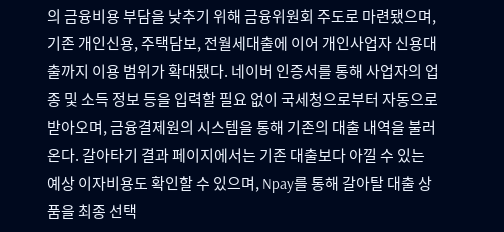의 금융비용 부담을 낮추기 위해 금융위원회 주도로 마련됐으며, 기존 개인신용, 주택담보, 전월세대출에 이어 개인사업자 신용대출까지 이용 범위가 확대됐다. 네이버 인증서를 통해 사업자의 업종 및 소득 정보 등을 입력할 필요 없이 국세청으로부터 자동으로 받아오며, 금융결제원의 시스템을 통해 기존의 대출 내역을 불러온다. 갈아타기 결과 페이지에서는 기존 대출보다 아낄 수 있는 예상 이자비용도 확인할 수 있으며, Npay를 통해 갈아탈 대출 상품을 최종 선택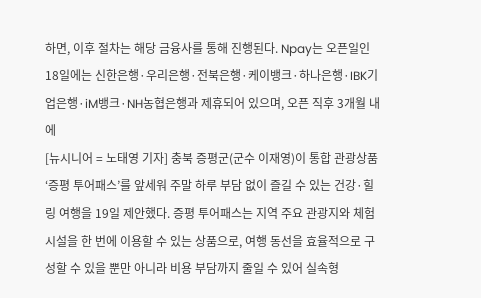하면, 이후 절차는 해당 금융사를 통해 진행된다. Npay는 오픈일인 18일에는 신한은행·우리은행·전북은행·케이뱅크·하나은행·IBK기업은행·iM뱅크·NH농협은행과 제휴되어 있으며, 오픈 직후 3개월 내에
[뉴시니어 = 노태영 기자] 충북 증평군(군수 이재영)이 통합 관광상품 ‘증평 투어패스’를 앞세워 주말 하루 부담 없이 즐길 수 있는 건강·힐링 여행을 19일 제안했다. 증평 투어패스는 지역 주요 관광지와 체험시설을 한 번에 이용할 수 있는 상품으로, 여행 동선을 효율적으로 구성할 수 있을 뿐만 아니라 비용 부담까지 줄일 수 있어 실속형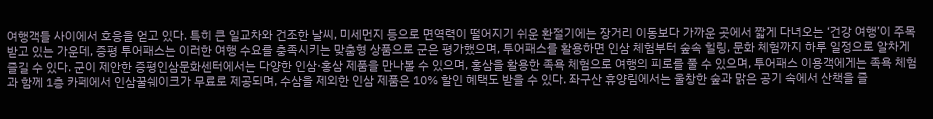여행객들 사이에서 호응을 얻고 있다. 특히 큰 일교차와 건조한 날씨, 미세먼지 등으로 면역력이 떨어지기 쉬운 환절기에는 장거리 이동보다 가까운 곳에서 짧게 다녀오는 ‘건강 여행’이 주목받고 있는 가운데, 증평 투어패스는 이러한 여행 수요를 충족시키는 맞춤형 상품으로 군은 평가했으며, 투어패스를 활용하면 인삼 체험부터 숲속 힐링, 문화 체험까지 하루 일정으로 알차게 즐길 수 있다. 군이 제안한 증평인삼문화센터에서는 다양한 인삼·홍삼 제품을 만나볼 수 있으며, 홍삼을 활용한 족욕 체험으로 여행의 피로를 풀 수 있으며, 투어패스 이용객에게는 족욕 체험과 함께 1층 카페에서 인삼꿀쉐이크가 무료로 제공되며, 수삼을 제외한 인삼 제품은 10% 할인 혜택도 받을 수 있다. 좌구산 휴양림에서는 울창한 숲과 맑은 공기 속에서 산책을 즐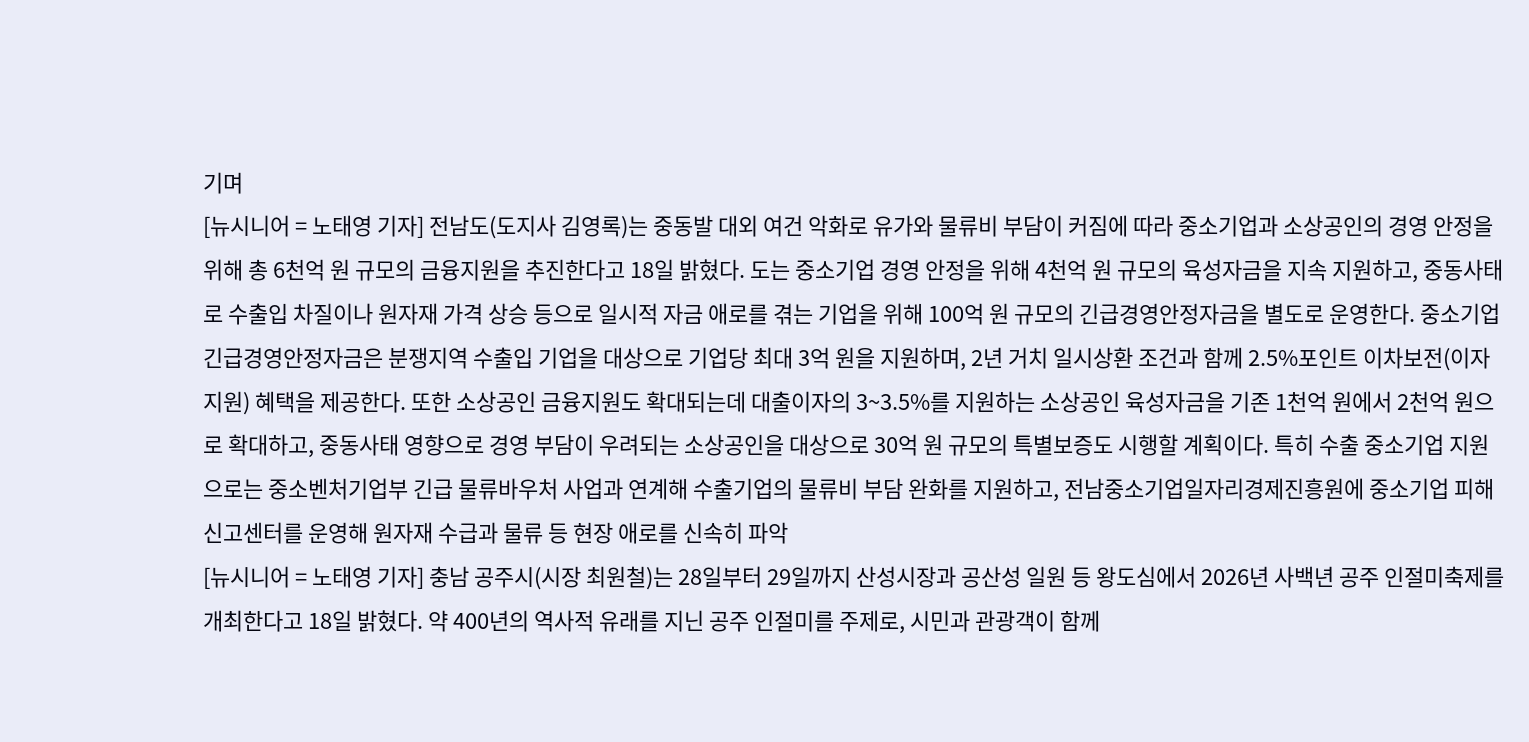기며
[뉴시니어 = 노태영 기자] 전남도(도지사 김영록)는 중동발 대외 여건 악화로 유가와 물류비 부담이 커짐에 따라 중소기업과 소상공인의 경영 안정을 위해 총 6천억 원 규모의 금융지원을 추진한다고 18일 밝혔다. 도는 중소기업 경영 안정을 위해 4천억 원 규모의 육성자금을 지속 지원하고, 중동사태로 수출입 차질이나 원자재 가격 상승 등으로 일시적 자금 애로를 겪는 기업을 위해 100억 원 규모의 긴급경영안정자금을 별도로 운영한다. 중소기업 긴급경영안정자금은 분쟁지역 수출입 기업을 대상으로 기업당 최대 3억 원을 지원하며, 2년 거치 일시상환 조건과 함께 2.5%포인트 이차보전(이자 지원) 혜택을 제공한다. 또한 소상공인 금융지원도 확대되는데 대출이자의 3~3.5%를 지원하는 소상공인 육성자금을 기존 1천억 원에서 2천억 원으로 확대하고, 중동사태 영향으로 경영 부담이 우려되는 소상공인을 대상으로 30억 원 규모의 특별보증도 시행할 계획이다. 특히 수출 중소기업 지원으로는 중소벤처기업부 긴급 물류바우처 사업과 연계해 수출기업의 물류비 부담 완화를 지원하고, 전남중소기업일자리경제진흥원에 중소기업 피해신고센터를 운영해 원자재 수급과 물류 등 현장 애로를 신속히 파악
[뉴시니어 = 노태영 기자] 충남 공주시(시장 최원철)는 28일부터 29일까지 산성시장과 공산성 일원 등 왕도심에서 2026년 사백년 공주 인절미축제를 개최한다고 18일 밝혔다. 약 400년의 역사적 유래를 지닌 공주 인절미를 주제로, 시민과 관광객이 함께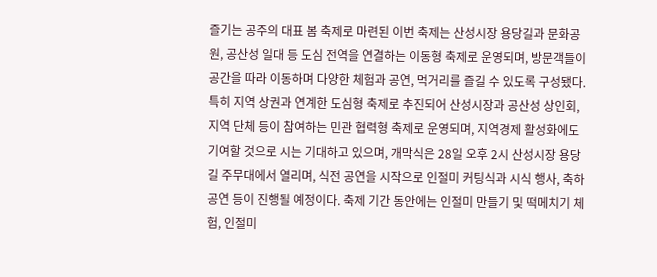즐기는 공주의 대표 봄 축제로 마련된 이번 축제는 산성시장 용당길과 문화공원, 공산성 일대 등 도심 전역을 연결하는 이동형 축제로 운영되며, 방문객들이 공간을 따라 이동하며 다양한 체험과 공연, 먹거리를 즐길 수 있도록 구성됐다. 특히 지역 상권과 연계한 도심형 축제로 추진되어 산성시장과 공산성 상인회, 지역 단체 등이 참여하는 민관 협력형 축제로 운영되며, 지역경제 활성화에도 기여할 것으로 시는 기대하고 있으며, 개막식은 28일 오후 2시 산성시장 용당길 주무대에서 열리며, 식전 공연을 시작으로 인절미 커팅식과 시식 행사, 축하공연 등이 진행될 예정이다. 축제 기간 동안에는 인절미 만들기 및 떡메치기 체험, 인절미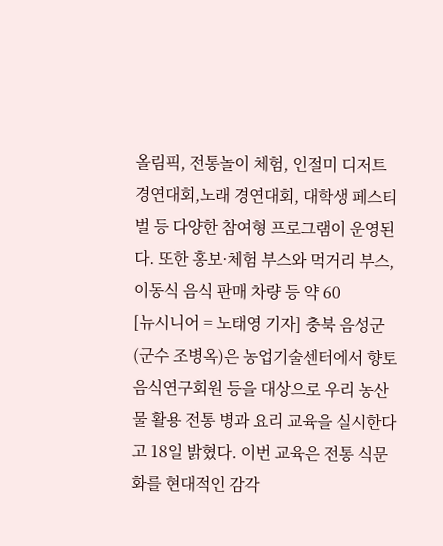올림픽, 전통놀이 체험, 인절미 디저트 경연대회,노래 경연대회, 대학생 페스티벌 등 다양한 참여형 프로그램이 운영된다. 또한 홍보·체험 부스와 먹거리 부스, 이동식 음식 판매 차량 등 약 60
[뉴시니어 = 노태영 기자] 충북 음성군(군수 조병옥)은 농업기술센터에서 향토음식연구회원 등을 대상으로 우리 농산물 활용 전통 병과 요리 교육을 실시한다고 18일 밝혔다. 이번 교육은 전통 식문화를 현대적인 감각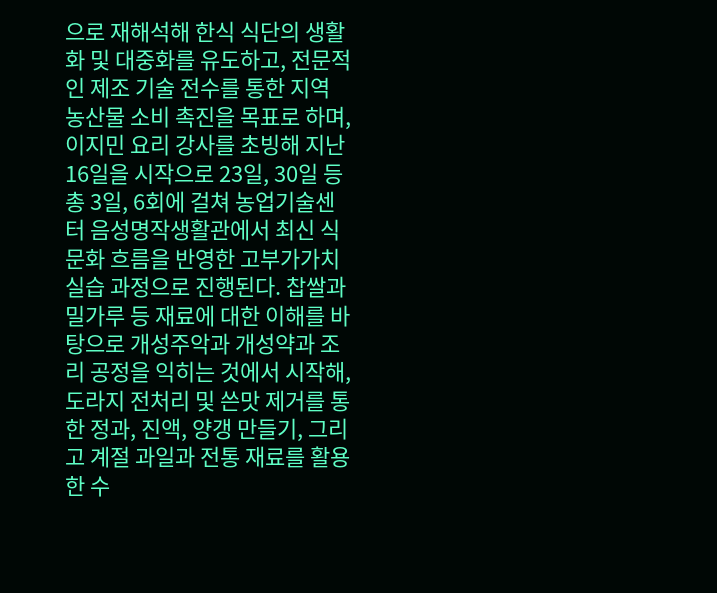으로 재해석해 한식 식단의 생활화 및 대중화를 유도하고, 전문적인 제조 기술 전수를 통한 지역 농산물 소비 촉진을 목표로 하며, 이지민 요리 강사를 초빙해 지난 16일을 시작으로 23일, 30일 등 총 3일, 6회에 걸쳐 농업기술센터 음성명작생활관에서 최신 식문화 흐름을 반영한 고부가가치 실습 과정으로 진행된다. 찹쌀과 밀가루 등 재료에 대한 이해를 바탕으로 개성주악과 개성약과 조리 공정을 익히는 것에서 시작해, 도라지 전처리 및 쓴맛 제거를 통한 정과, 진액, 양갱 만들기, 그리고 계절 과일과 전통 재료를 활용한 수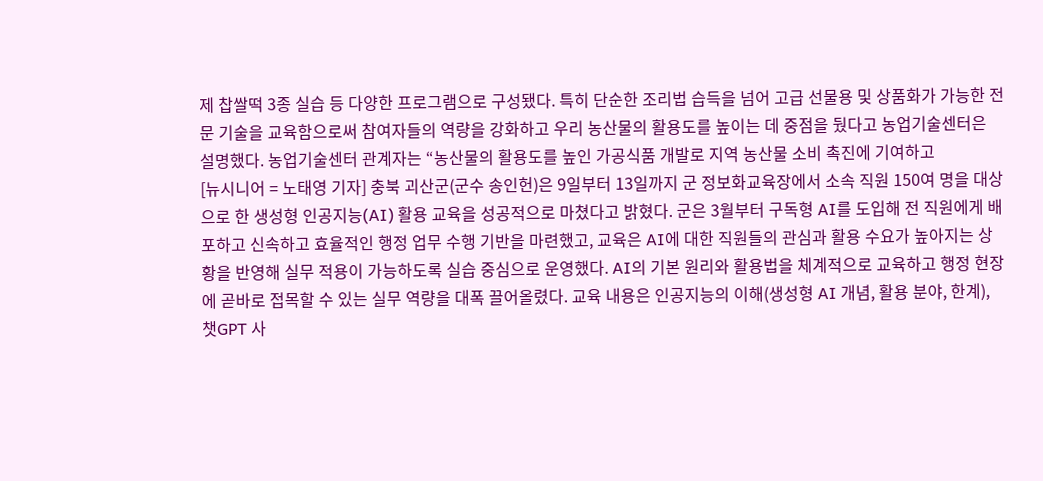제 찹쌀떡 3종 실습 등 다양한 프로그램으로 구성됐다. 특히 단순한 조리법 습득을 넘어 고급 선물용 및 상품화가 가능한 전문 기술을 교육함으로써 참여자들의 역량을 강화하고 우리 농산물의 활용도를 높이는 데 중점을 뒀다고 농업기술센터은 설명했다. 농업기술센터 관계자는 “농산물의 활용도를 높인 가공식품 개발로 지역 농산물 소비 촉진에 기여하고
[뉴시니어 = 노태영 기자] 충북 괴산군(군수 송인헌)은 9일부터 13일까지 군 정보화교육장에서 소속 직원 150여 명을 대상으로 한 생성형 인공지능(AI) 활용 교육을 성공적으로 마쳤다고 밝혔다. 군은 3월부터 구독형 AI를 도입해 전 직원에게 배포하고 신속하고 효율적인 행정 업무 수행 기반을 마련했고, 교육은 AI에 대한 직원들의 관심과 활용 수요가 높아지는 상황을 반영해 실무 적용이 가능하도록 실습 중심으로 운영했다. AI의 기본 원리와 활용법을 체계적으로 교육하고 행정 현장에 곧바로 접목할 수 있는 실무 역량을 대폭 끌어올렸다. 교육 내용은 인공지능의 이해(생성형 AI 개념, 활용 분야, 한계), 챗GPT 사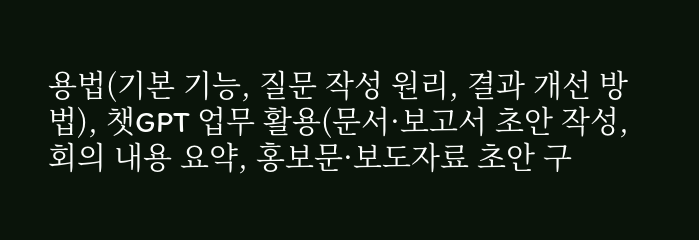용법(기본 기능, 질문 작성 원리, 결과 개선 방법), 챗GPT 업무 활용(문서·보고서 초안 작성, 회의 내용 요약, 홍보문·보도자료 초안 구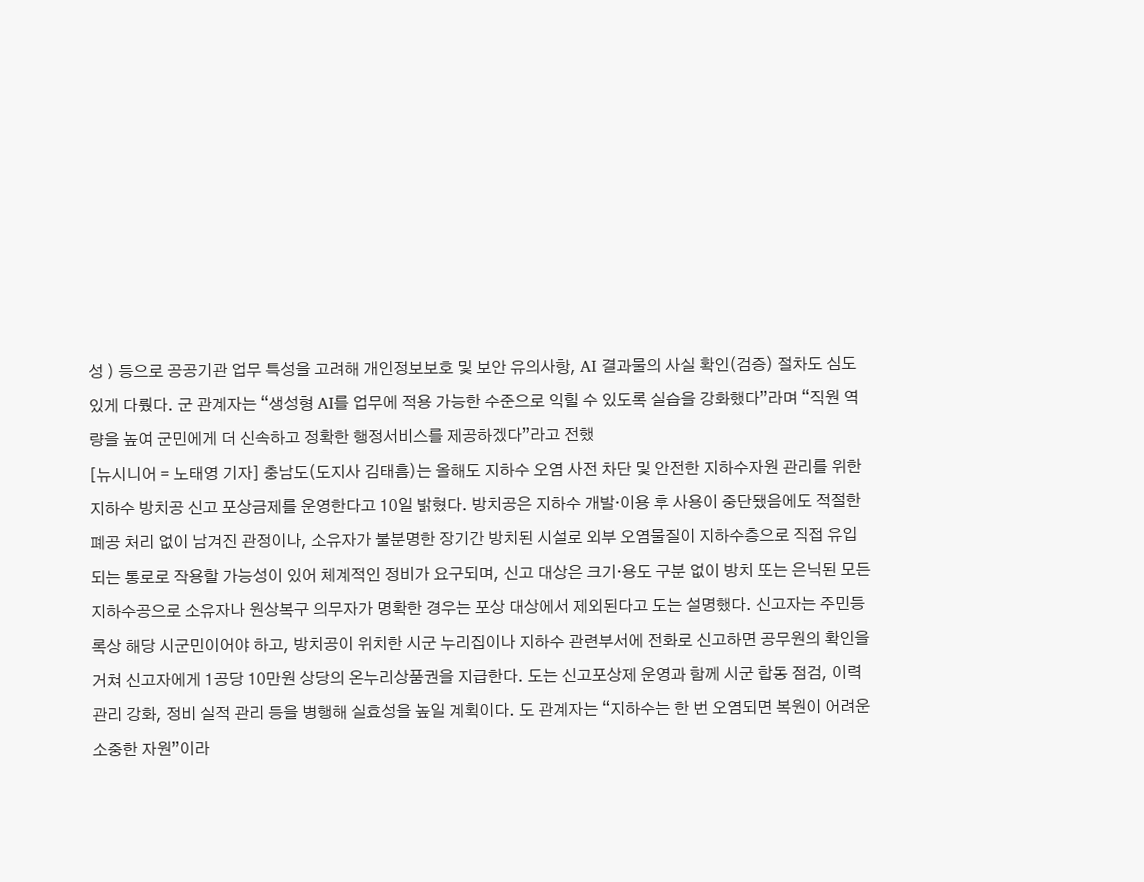성 ) 등으로 공공기관 업무 특성을 고려해 개인정보보호 및 보안 유의사항, AI 결과물의 사실 확인(검증) 절차도 심도 있게 다뤘다. 군 관계자는 “생성형 AI를 업무에 적용 가능한 수준으로 익힐 수 있도록 실습을 강화했다”라며 “직원 역량을 높여 군민에게 더 신속하고 정확한 행정서비스를 제공하겠다”라고 전했
[뉴시니어 = 노태영 기자] 충남도(도지사 김태흠)는 올해도 지하수 오염 사전 차단 및 안전한 지하수자원 관리를 위한 지하수 방치공 신고 포상금제를 운영한다고 10일 밝혔다. 방치공은 지하수 개발·이용 후 사용이 중단됐음에도 적절한 폐공 처리 없이 남겨진 관정이나, 소유자가 불분명한 장기간 방치된 시설로 외부 오염물질이 지하수층으로 직접 유입되는 통로로 작용할 가능성이 있어 체계적인 정비가 요구되며, 신고 대상은 크기·용도 구분 없이 방치 또는 은닉된 모든 지하수공으로 소유자나 원상복구 의무자가 명확한 경우는 포상 대상에서 제외된다고 도는 설명했다. 신고자는 주민등록상 해당 시군민이어야 하고, 방치공이 위치한 시군 누리집이나 지하수 관련부서에 전화로 신고하면 공무원의 확인을 거쳐 신고자에게 1공당 10만원 상당의 온누리상품권을 지급한다. 도는 신고포상제 운영과 함께 시군 합동 점검, 이력 관리 강화, 정비 실적 관리 등을 병행해 실효성을 높일 계획이다. 도 관계자는 “지하수는 한 번 오염되면 복원이 어려운 소중한 자원”이라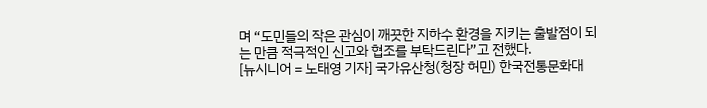며 “도민들의 작은 관심이 깨끗한 지하수 환경을 지키는 출발점이 되는 만큼 적극적인 신고와 협조를 부탁드린다”고 전했다.
[뉴시니어 = 노태영 기자] 국가유산청(청장 허민) 한국전통문화대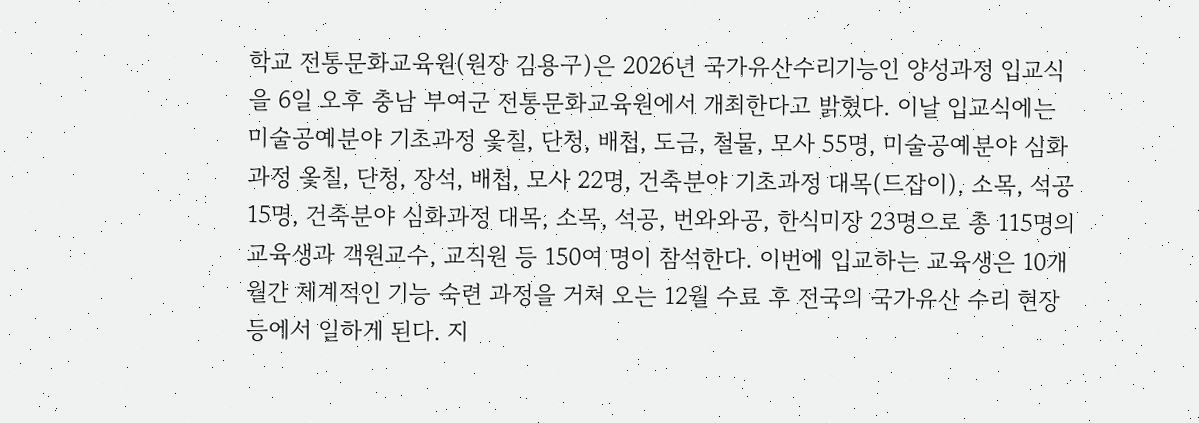학교 전통문화교육원(원장 김용구)은 2026년 국가유산수리기능인 양성과정 입교식을 6일 오후 충남 부여군 전통문화교육원에서 개최한다고 밝혔다. 이날 입교식에는 미술공예분야 기초과정 옻칠, 단청, 배첩, 도금, 철물, 모사 55명, 미술공예분야 심화과정 옻칠, 단청, 장석, 배첩, 모사 22명, 건축분야 기초과정 대목(드잡이), 소목, 석공 15명, 건축분야 심화과정 대목, 소목, 석공, 번와와공, 한식미장 23명으로 총 115명의 교육생과 객원교수, 교직원 등 150여 명이 참석한다. 이번에 입교하는 교육생은 10개월간 체계적인 기능 숙련 과정을 거쳐 오는 12월 수료 후 전국의 국가유산 수리 현장 등에서 일하게 된다. 지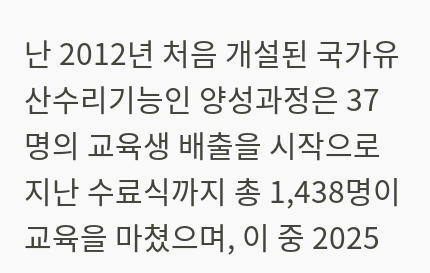난 2012년 처음 개설된 국가유산수리기능인 양성과정은 37명의 교육생 배출을 시작으로 지난 수료식까지 총 1,438명이 교육을 마쳤으며, 이 중 2025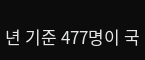년 기준 477명이 국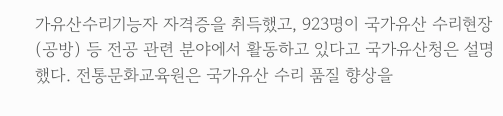가유산수리기능자 자격증을 취득했고, 923명이 국가유산 수리현장(공방) 등 전공 관련 분야에서 활동하고 있다고 국가유산청은 설명했다. 전통문화교육원은 국가유산 수리 품질 향상을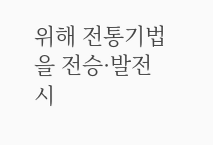위해 전통기법을 전승·발전시